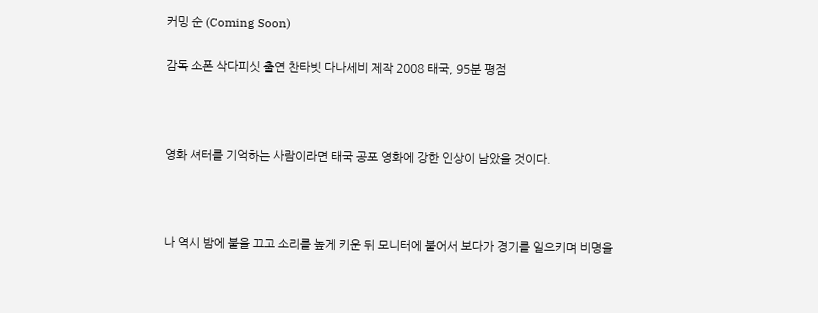커밍 순 (Coming Soon)

감독 소폰 삭다피싯 출연 찬타빗 다나세비 제작 2008 태국, 95분 평점



영화 셔터를 기억하는 사람이라면 태국 공포 영화에 강한 인상이 남았을 것이다.



나 역시 밤에 불을 끄고 소리를 높게 키운 뒤 모니터에 붙어서 보다가 경기를 일으키며 비명을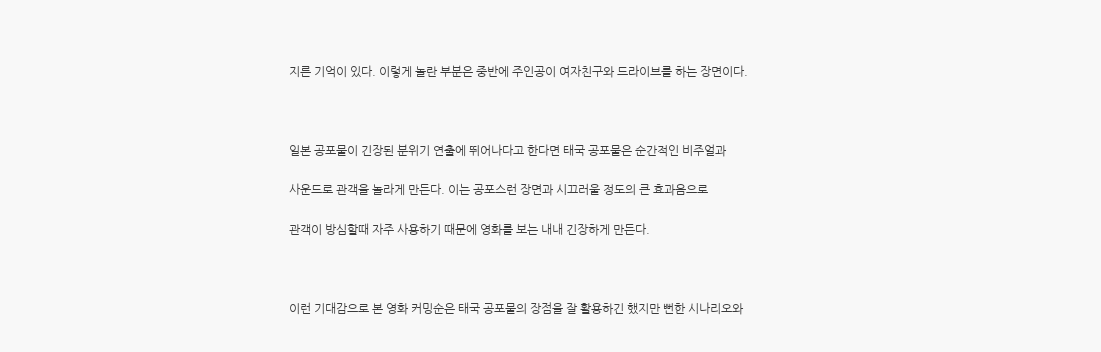지른 기억이 있다. 이렇게 놀란 부분은 중반에 주인공이 여자친구와 드라이브를 하는 장면이다.



일본 공포물이 긴장된 분위기 연출에 뛰어나다고 한다면 태국 공포물은 순간적인 비주얼과

사운드로 관객을 놀라게 만든다. 이는 공포스런 장면과 시끄러울 정도의 큰 효과음으로

관객이 방심할때 자주 사용하기 때문에 영화를 보는 내내 긴장하게 만든다.



이런 기대감으로 본 영화 커밍순은 태국 공포물의 장점을 잘 활용하긴 했지만 뻔한 시나리오와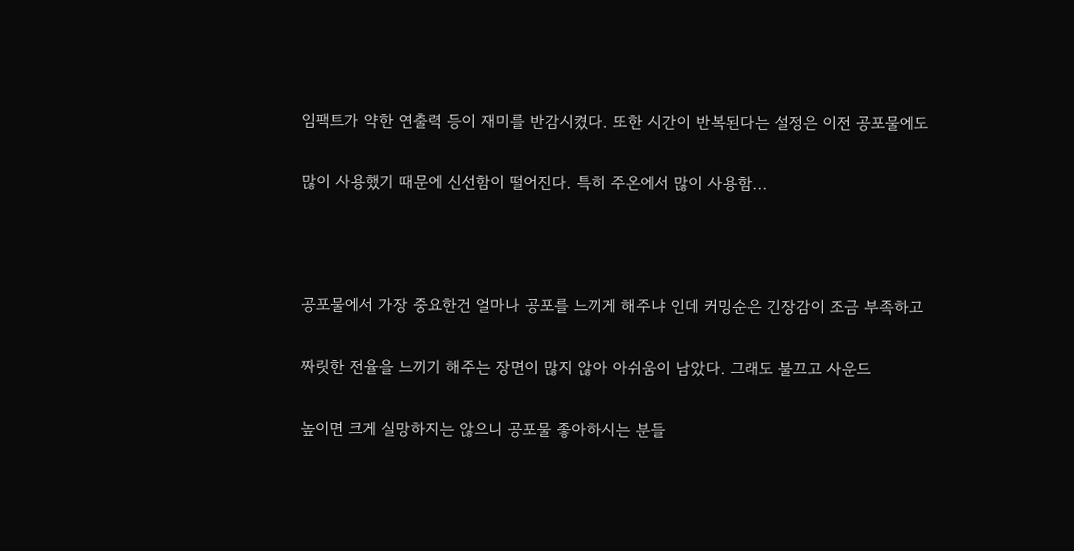임팩트가 약한 연출력 등이 재미를 반감시켰다. 또한 시간이 반복된다는 설정은 이전 공포물에도

많이 사용했기 때문에 신선함이 떨어진다. 특히 주온에서 많이 사용함...



공포물에서 가장 중요한건 얼마나 공포를 느끼게 해주냐 인데 커밍순은 긴장감이 조금 부족하고

짜릿한 전율을 느끼기 해주는 장면이 많지 않아 아쉬움이 남았다. 그래도 불끄고 사운드

높이면 크게 실망하지는 않으니 공포물 좋아하시는 분들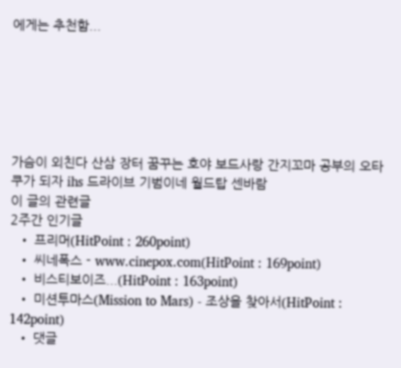에게는 추천함...






가슴이 외친다 산삼 장터 꿈꾸는 호야 보드사랑 간지꼬마 공부의 오타쿠가 되자 ihs 드라이브 기범이네 월드탑 센바람
이 글의 관련글
2주간 인기글
  • 프리머(HitPoint : 260point)
  • 씨네폭스 - www.cinepox.com(HitPoint : 169point)
  • 비스티보이즈...(HitPoint : 163point)
  • 미션투마스(Mission to Mars) - 조상을 찾아서(HitPoint : 142point)
  • 댓글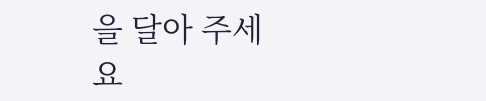을 달아 주세요